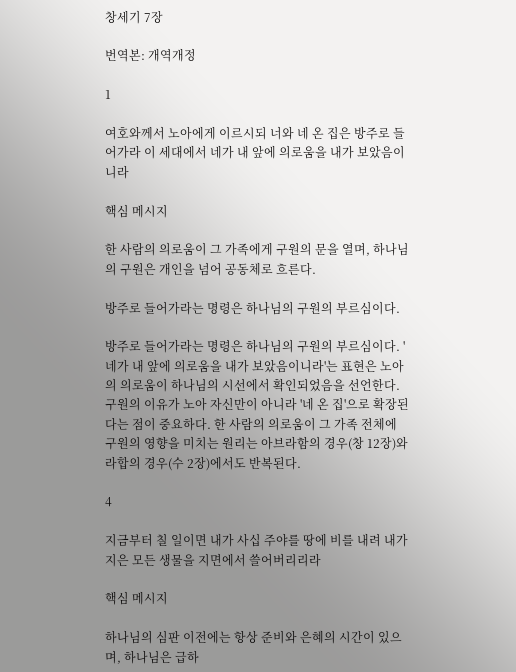창세기 7장

번역본: 개역개정

1

여호와께서 노아에게 이르시되 너와 네 온 집은 방주로 들어가라 이 세대에서 네가 내 앞에 의로움을 내가 보았음이니라

핵심 메시지

한 사람의 의로움이 그 가족에게 구원의 문을 열며, 하나님의 구원은 개인을 넘어 공동체로 흐른다.

방주로 들어가라는 명령은 하나님의 구원의 부르심이다.

방주로 들어가라는 명령은 하나님의 구원의 부르심이다. '네가 내 앞에 의로움을 내가 보았음이니라'는 표현은 노아의 의로움이 하나님의 시선에서 확인되었음을 선언한다. 구원의 이유가 노아 자신만이 아니라 '네 온 집'으로 확장된다는 점이 중요하다. 한 사람의 의로움이 그 가족 전체에 구원의 영향을 미치는 원리는 아브라함의 경우(창 12장)와 라합의 경우(수 2장)에서도 반복된다.

4

지금부터 칠 일이면 내가 사십 주야를 땅에 비를 내려 내가 지은 모든 생물을 지면에서 쓸어버리리라

핵심 메시지

하나님의 심판 이전에는 항상 준비와 은혜의 시간이 있으며, 하나님은 급하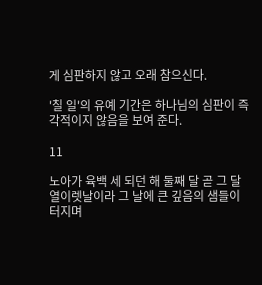게 심판하지 않고 오래 참으신다.

'칠 일'의 유예 기간은 하나님의 심판이 즉각적이지 않음을 보여 준다.

11

노아가 육백 세 되던 해 둘째 달 곧 그 달 열이렛날이라 그 날에 큰 깊음의 샘들이 터지며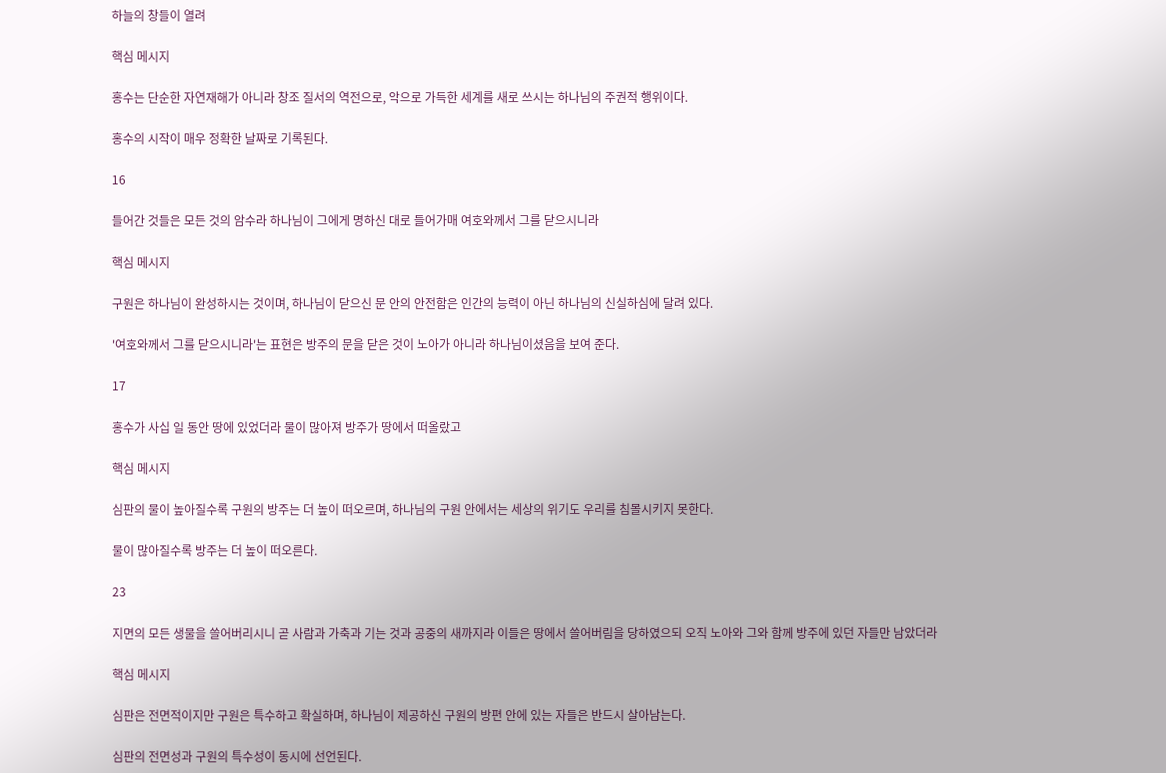하늘의 창들이 열려

핵심 메시지

홍수는 단순한 자연재해가 아니라 창조 질서의 역전으로, 악으로 가득한 세계를 새로 쓰시는 하나님의 주권적 행위이다.

홍수의 시작이 매우 정확한 날짜로 기록된다.

16

들어간 것들은 모든 것의 암수라 하나님이 그에게 명하신 대로 들어가매 여호와께서 그를 닫으시니라

핵심 메시지

구원은 하나님이 완성하시는 것이며, 하나님이 닫으신 문 안의 안전함은 인간의 능력이 아닌 하나님의 신실하심에 달려 있다.

'여호와께서 그를 닫으시니라'는 표현은 방주의 문을 닫은 것이 노아가 아니라 하나님이셨음을 보여 준다.

17

홍수가 사십 일 동안 땅에 있었더라 물이 많아져 방주가 땅에서 떠올랐고

핵심 메시지

심판의 물이 높아질수록 구원의 방주는 더 높이 떠오르며, 하나님의 구원 안에서는 세상의 위기도 우리를 침몰시키지 못한다.

물이 많아질수록 방주는 더 높이 떠오른다.

23

지면의 모든 생물을 쓸어버리시니 곧 사람과 가축과 기는 것과 공중의 새까지라 이들은 땅에서 쓸어버림을 당하였으되 오직 노아와 그와 함께 방주에 있던 자들만 남았더라

핵심 메시지

심판은 전면적이지만 구원은 특수하고 확실하며, 하나님이 제공하신 구원의 방편 안에 있는 자들은 반드시 살아남는다.

심판의 전면성과 구원의 특수성이 동시에 선언된다.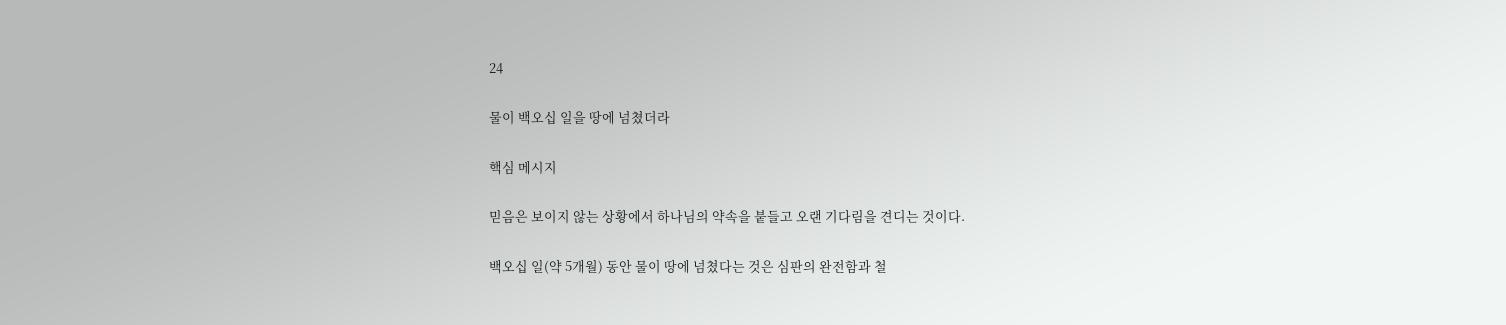24

물이 백오십 일을 땅에 넘쳤더라

핵심 메시지

믿음은 보이지 않는 상황에서 하나님의 약속을 붙들고 오랜 기다림을 견디는 것이다.

백오십 일(약 5개월) 동안 물이 땅에 넘쳤다는 것은 심판의 완전함과 철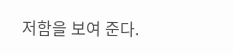저함을 보여 준다.